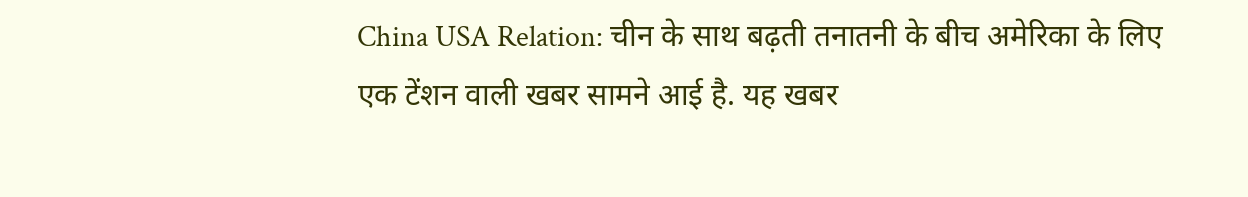China USA Relation: चीन के साथ बढ़ती तनातनी के बीच अमेरिका के लिए एक टेंशन वाली खबर सामने आई है. यह खबर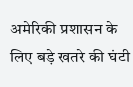अमेरिकी प्रशासन के लिए बड़े खतरे की घंटी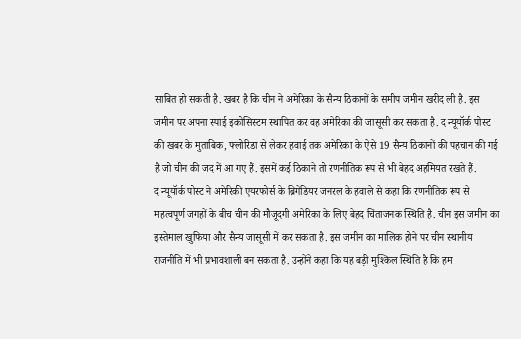साबित हो सकती है. खबर है कि चीन ने अमेरिका के सैन्य ठिकानों के समीप जमीन खरीद ली है. इस जमीन पर अपना स्पाई इकोसिस्टम स्थापित कर वह अमेरिका की जासूसी कर सकता है. द न्यूयॉर्क पोस्ट की खबर के मुताबिक, फ्लोरिडा से लेकर हवाई तक अमेरिका के ऐसे 19 सैन्य ठिकानों की पहचान की गई है जो चीन की जद में आ गए हैं. इसमें कई ठिकाने तो रणनीतिक रूप से भी बेहद अहमियत रखते हैं.
द न्यूयॉर्क पोस्ट ने अमेरिकी एयरफोर्स के ब्रिगेडियर जनरल के हवाले से कहा कि रणनीतिक रूप से महत्वपूर्ण जगहों के बीच चीन की मौजूदगी अमेरिका के लिए बेहद चिंताजनक स्थिति है. चीन इस जमीन का इस्तेमाल खुफिया और सैन्य जासूसी में कर सकता है. इस जमीन का मालिक होने पर चीन स्थानीय राजनीति में भी प्रभावशाली बन सकता है. उन्होंने कहा कि यह बड़ी मुश्किल स्थिति है कि हम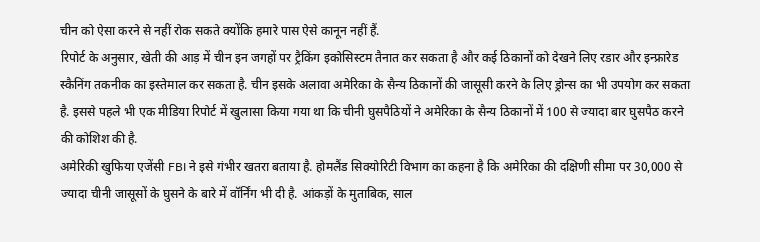चीन को ऐसा करने से नहीं रोक सकते क्योंकि हमारे पास ऐसे कानून नहीं हैं.
रिपोर्ट के अनुसार, खेती की आड़ में चीन इन जगहों पर ट्रैकिंग इकोसिस्टम तैनात कर सकता है और कई ठिकानों को देखने लिए रडार और इन्फ्रारेड स्कैनिंग तकनीक का इस्तेमाल कर सकता है. चीन इसके अलावा अमेरिका के सैन्य ठिकानों की जासूसी करने के लिए ड्रोन्स का भी उपयोग कर सकता है. इससे पहले भी एक मीडिया रिपोर्ट में खुलासा किया गया था कि चीनी घुसपैठियों ने अमेरिका के सैन्य ठिकानों में 100 से ज्यादा बार घुसपैठ करने की कोशिश की है.
अमेरिकी खुफिया एजेंसी FBI ने इसे गंभीर खतरा बताया है. होमलैंड सिक्योरिटी विभाग का कहना है कि अमेरिका की दक्षिणी सीमा पर 30,000 से ज्यादा चीनी जासूसों के घुसने के बारे में वॉर्निंग भी दी है. आंकड़ों के मुताबिक, साल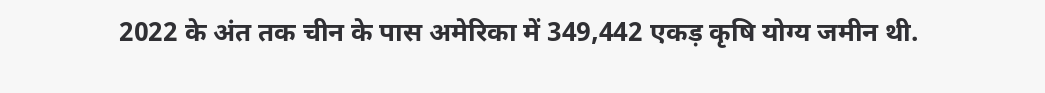2022 के अंत तक चीन के पास अमेरिका में 349,442 एकड़ कृषि योग्य जमीन थी.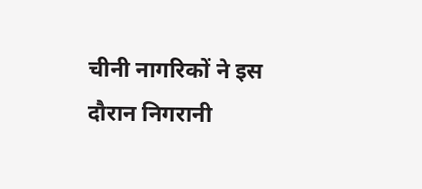चीनी नागरिकों ने इस दौरान निगरानी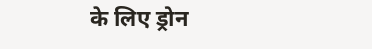के लिए ड्रोन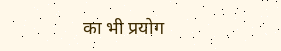का भी प्रयोग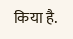किया है.